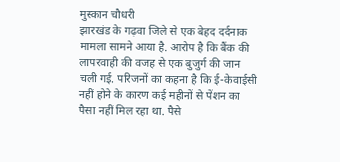मुस्कान चौधरी
झारखंड के गढ़वा जिले से एक बेहद दर्दनाक मामला सामने आया है. आरोप है कि बैंक की लापरवाही की वजह से एक बुजुर्ग की जान चली गई. परिजनों का कहना है कि ई-केवाईसी नहीं होने के कारण कई महीनों से पेंशन का पैसा नहीं मिल रहा था. पैसे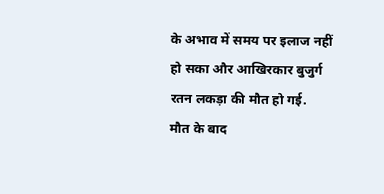के अभाव में समय पर इलाज नहीं हो सका और आखिरकार बुजुर्ग रतन लकड़ा की मौत हो गई.
मौत के बाद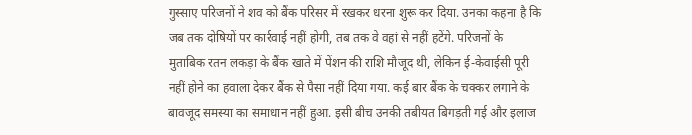गुस्साए परिजनों ने शव को बैंक परिसर में रखकर धरना शुरू कर दिया. उनका कहना है कि जब तक दोषियों पर कार्रवाई नहीं होगी, तब तक वे वहां से नहीं हटेंगे. परिजनों के मुताबिक रतन लकड़ा के बैंक खाते में पेंशन की राशि मौजूद थी, लेकिन ई-केवाईसी पूरी नहीं होने का हवाला देकर बैंक से पैसा नहीं दिया गया. कई बार बैंक के चक्कर लगाने के बावजूद समस्या का समाधान नहीं हुआ. इसी बीच उनकी तबीयत बिगड़ती गई और इलाज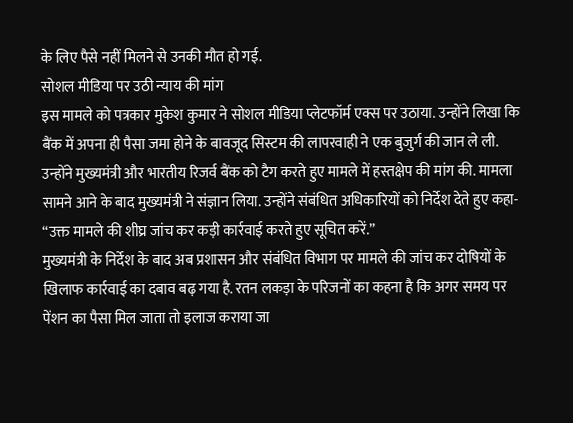के लिए पैसे नहीं मिलने से उनकी मौत हो गई.
सोशल मीडिया पर उठी न्याय की मांग
इस मामले को पत्रकार मुकेश कुमार ने सोशल मीडिया प्लेटफॉर्म एक्स पर उठाया. उन्होंने लिखा कि बैंक में अपना ही पैसा जमा होने के बावजूद सिस्टम की लापरवाही ने एक बुजुर्ग की जान ले ली. उन्होंने मुख्यमंत्री और भारतीय रिजर्व बैंक को टैग करते हुए मामले में हस्तक्षेप की मांग की. मामला सामने आने के बाद मुख्यमंत्री ने संज्ञान लिया. उन्होंने संबंधित अधिकारियों को निर्देश देते हुए कहा- “उक्त मामले की शीघ्र जांच कर कड़ी कार्रवाई करते हुए सूचित करें.”
मुख्यमंत्री के निर्देश के बाद अब प्रशासन और संबंधित विभाग पर मामले की जांच कर दोषियों के खिलाफ कार्रवाई का दबाव बढ़ गया है. रतन लकड़ा के परिजनों का कहना है कि अगर समय पर पेंशन का पैसा मिल जाता तो इलाज कराया जा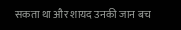सकता था और शायद उनकी जान बच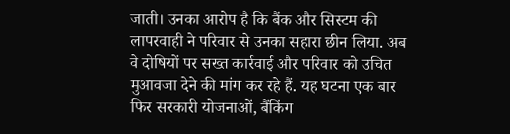जाती। उनका आरोप है कि बैंक और सिस्टम की लापरवाही ने परिवार से उनका सहारा छीन लिया. अब वे दोषियों पर सख्त कार्रवाई और परिवार को उचित मुआवजा देने की मांग कर रहे हैं. यह घटना एक बार फिर सरकारी योजनाओं, बैंकिंग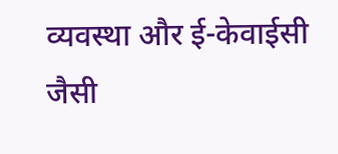व्यवस्था और ई-केवाईसी जैसी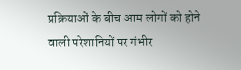प्रक्रियाओं के बीच आम लोगों को होने वाली परेशानियों पर गंभीर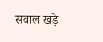सवाल खड़े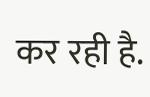कर रही है.